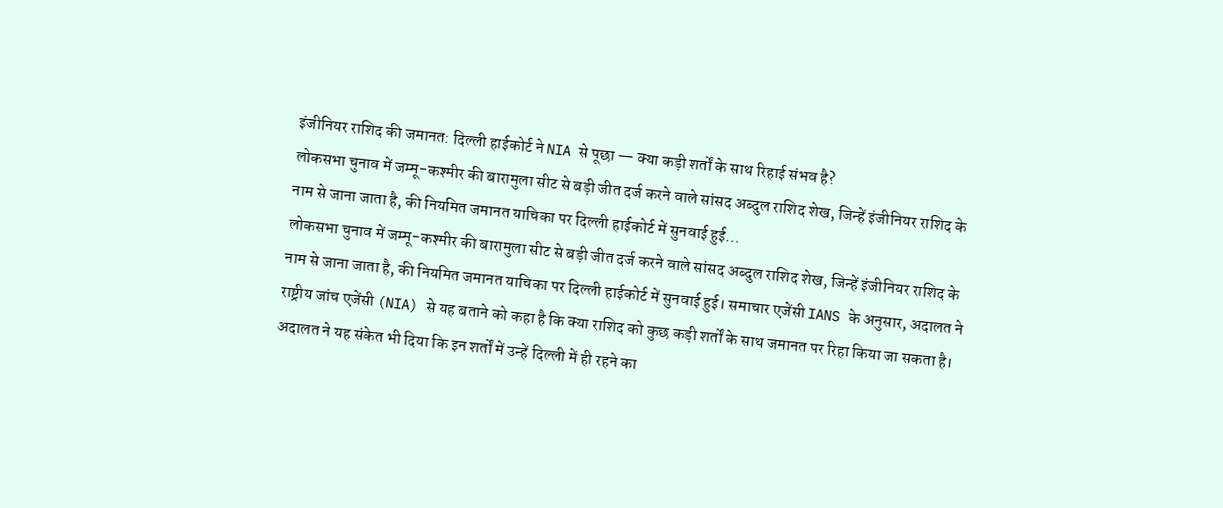इंजीनियर राशिद की जमानत: दिल्ली हाईकोर्ट ने NIA से पूछा — क्या कड़ी शर्तों के साथ रिहाई संभव है?
लोकसभा चुनाव में जम्मू-कश्मीर की बारामुला सीट से बड़ी जीत दर्ज करने वाले सांसद अब्दुल राशिद शेख, जिन्हें इंजीनियर राशिद के नाम से जाना जाता है, की नियमित जमानत याचिका पर दिल्ली हाईकोर्ट में सुनवाई हुई…
लोकसभा चुनाव में जम्मू-कश्मीर की बारामुला सीट से बड़ी जीत दर्ज करने वाले सांसद अब्दुल राशिद शेख, जिन्हें इंजीनियर राशिद के नाम से जाना जाता है, की नियमित जमानत याचिका पर दिल्ली हाईकोर्ट में सुनवाई हुई। समाचार एजेंसी IANS के अनुसार, अदालत ने राष्ट्रीय जांच एजेंसी (NIA) से यह बताने को कहा है कि क्या राशिद को कुछ कड़ी शर्तों के साथ जमानत पर रिहा किया जा सकता है। अदालत ने यह संकेत भी दिया कि इन शर्तों में उन्हें दिल्ली में ही रहने का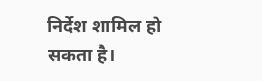निर्देश शामिल हो सकता है।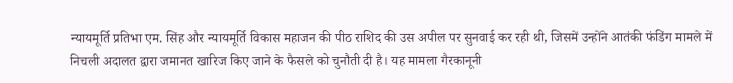न्यायमूर्ति प्रतिभा एम. सिंह और न्यायमूर्ति विकास महाजन की पीठ राशिद की उस अपील पर सुनवाई कर रही थी, जिसमें उन्होंने आतंकी फंडिंग मामले में निचली अदालत द्वारा जमानत खारिज किए जाने के फैसले को चुनौती दी है। यह मामला गैरकानूनी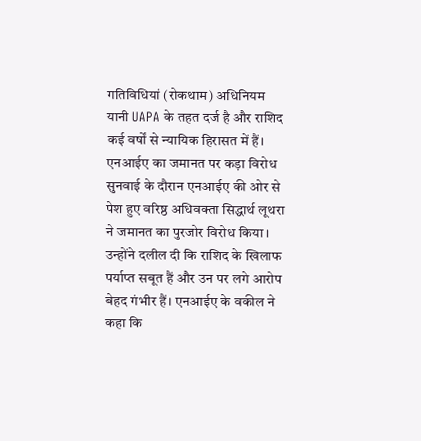गतिविधियां (रोकथाम) अधिनियम यानी UAPA के तहत दर्ज है और राशिद कई वर्षों से न्यायिक हिरासत में हैं।
एनआईए का जमानत पर कड़ा विरोध
सुनवाई के दौरान एनआईए की ओर से पेश हुए वरिष्ठ अधिवक्ता सिद्धार्थ लूथरा ने जमानत का पुरजोर विरोध किया। उन्होंने दलील दी कि राशिद के खिलाफ पर्याप्त सबूत हैं और उन पर लगे आरोप बेहद गंभीर हैं। एनआईए के वकील ने कहा कि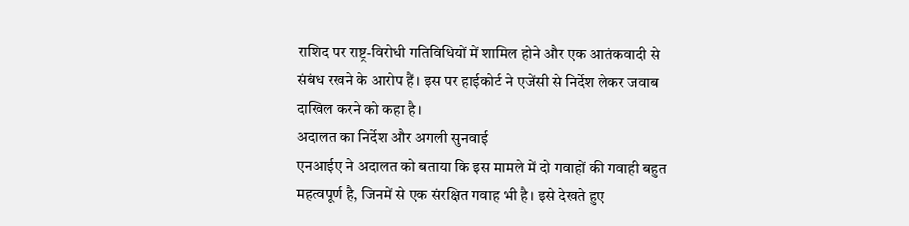राशिद पर राष्ट्र-विरोधी गतिविधियों में शामिल होने और एक आतंकवादी से संबंध रखने के आरोप हैं। इस पर हाईकोर्ट ने एजेंसी से निर्देश लेकर जवाब दाखिल करने को कहा है।
अदालत का निर्देश और अगली सुनवाई
एनआईए ने अदालत को बताया कि इस मामले में दो गवाहों की गवाही बहुत महत्वपूर्ण है, जिनमें से एक संरक्षित गवाह भी है। इसे देखते हुए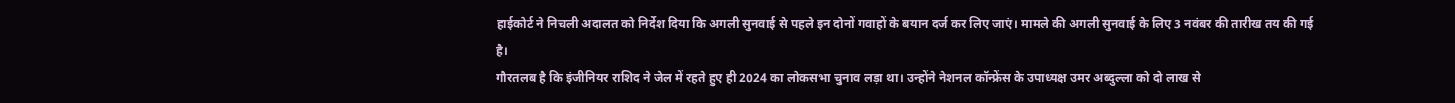हाईकोर्ट ने निचली अदालत को निर्देश दिया कि अगली सुनवाई से पहले इन दोनों गवाहों के बयान दर्ज कर लिए जाएं। मामले की अगली सुनवाई के लिए 3 नवंबर की तारीख तय की गई है।
गौरतलब है कि इंजीनियर राशिद ने जेल में रहते हुए ही 2024 का लोकसभा चुनाव लड़ा था। उन्होंने नेशनल कॉन्फ्रेंस के उपाध्यक्ष उमर अब्दुल्ला को दो लाख से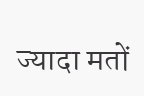ज्यादा मतों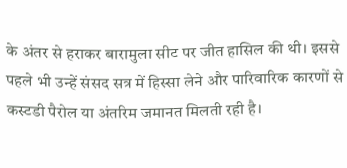के अंतर से हराकर बारामुला सीट पर जीत हासिल की थी। इससे पहले भी उन्हें संसद सत्र में हिस्सा लेने और पारिवारिक कारणों से कस्टडी पैरोल या अंतरिम जमानत मिलती रही है।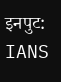इनपुट: IANS